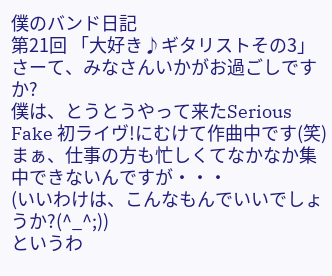僕のバンド日記
第21回 「大好き♪ギタリストその3」
さーて、みなさんいかがお過ごしですか?
僕は、とうとうやって来たSerious Fake 初ライヴ!にむけて作曲中です(笑)
まぁ、仕事の方も忙しくてなかなか集中できないんですが・・・
(いいわけは、こんなもんでいいでしょうか?(^_^;))
というわ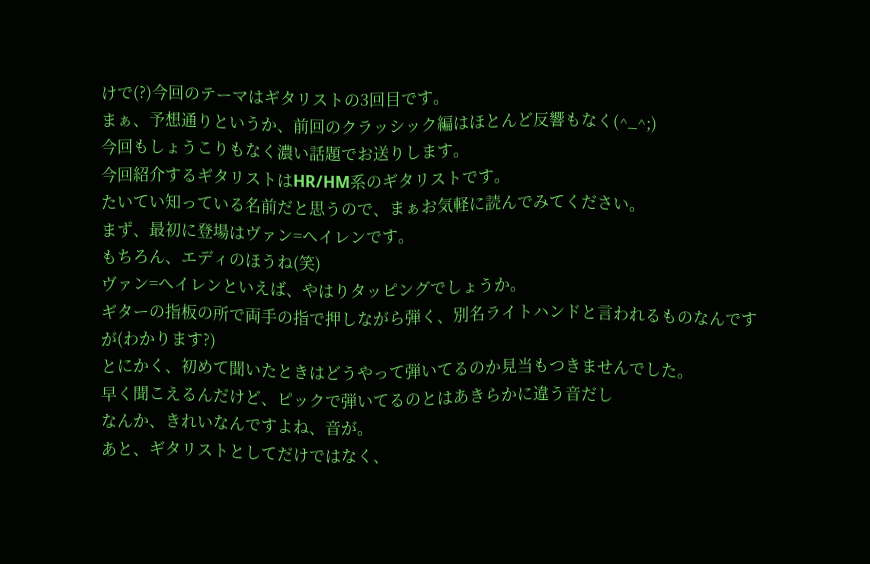けで(?)今回のテーマはギタリストの3回目です。
まぁ、予想通りというか、前回のクラッシック編はほとんど反響もなく(^_^;)
今回もしょうこりもなく濃い話題でお送りします。
今回紹介するギタリストはHR/HM系のギタリストです。
たいてい知っている名前だと思うので、まぁお気軽に読んでみてください。
まず、最初に登場はヴァン=ヘイレンです。
もちろん、エディのほうね(笑)
ヴァン=ヘイレンといえば、やはりタッピングでしょうか。
ギターの指板の所で両手の指で押しながら弾く、別名ライトハンドと言われるものなんですが(わかります?)
とにかく、初めて聞いたときはどうやって弾いてるのか見当もつきませんでした。
早く聞こえるんだけど、ピックで弾いてるのとはあきらかに違う音だし
なんか、きれいなんですよね、音が。
あと、ギタリストとしてだけではなく、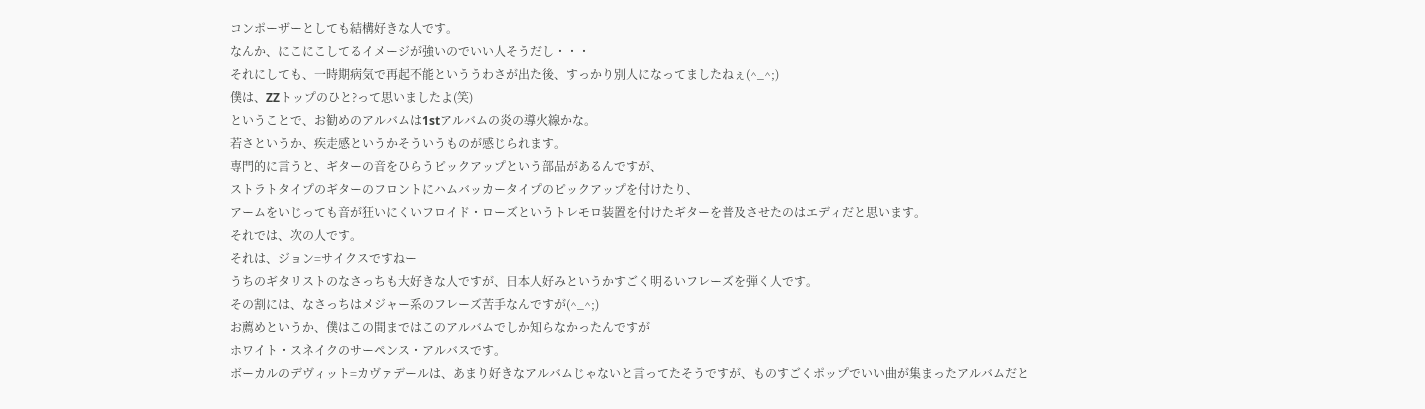コンポーザーとしても結構好きな人です。
なんか、にこにこしてるイメージが強いのでいい人そうだし・・・
それにしても、一時期病気で再起不能といううわさが出た後、すっかり別人になってましたねぇ(^_^;)
僕は、ZZトップのひと?って思いましたよ(笑)
ということで、お勧めのアルバムは1stアルバムの炎の導火線かな。
若さというか、疾走感というかそういうものが感じられます。
専門的に言うと、ギターの音をひらうピックアップという部品があるんですが、
ストラトタイプのギターのフロントにハムバッカータイプのピックアップを付けたり、
アームをいじっても音が狂いにくいフロイド・ローズというトレモロ装置を付けたギターを普及させたのはエディだと思います。
それでは、次の人です。
それは、ジョン=サイクスですねー
うちのギタリストのなさっちも大好きな人ですが、日本人好みというかすごく明るいフレーズを弾く人です。
その割には、なさっちはメジャー系のフレーズ苦手なんですが(^_^;)
お薦めというか、僕はこの間まではこのアルバムでしか知らなかったんですが
ホワイト・スネイクのサーペンス・アルバスです。
ボーカルのデヴィット=カヴァデールは、あまり好きなアルバムじゃないと言ってたそうですが、ものすごくポップでいい曲が集まったアルバムだと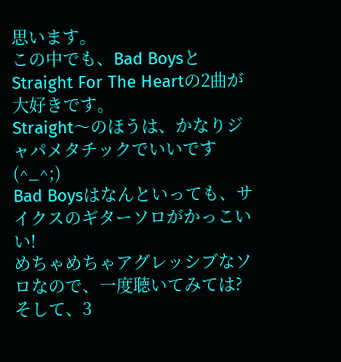思います。
この中でも、Bad BoysとStraight For The Heartの2曲が大好きです。
Straight〜のほうは、かなりジャパメタチックでいいです(^_^;)
Bad Boysはなんといっても、サイクスのギターソロがかっこいい!
めちゃめちゃアグレッシブなソロなので、一度聴いてみては?
そして、3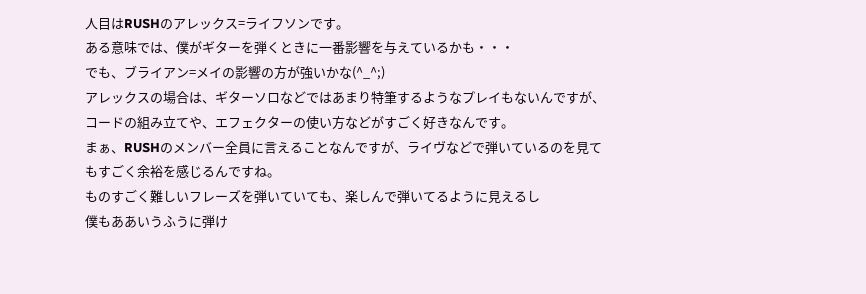人目はRUSHのアレックス=ライフソンです。
ある意味では、僕がギターを弾くときに一番影響を与えているかも・・・
でも、ブライアン=メイの影響の方が強いかな(^_^;)
アレックスの場合は、ギターソロなどではあまり特筆するようなプレイもないんですが、コードの組み立てや、エフェクターの使い方などがすごく好きなんです。
まぁ、RUSHのメンバー全員に言えることなんですが、ライヴなどで弾いているのを見てもすごく余裕を感じるんですね。
ものすごく難しいフレーズを弾いていても、楽しんで弾いてるように見えるし
僕もああいうふうに弾け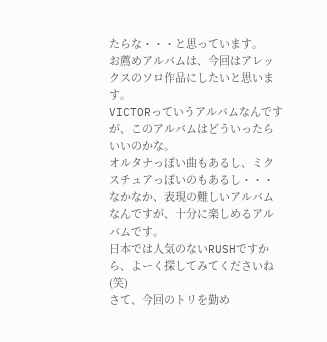たらな・・・と思っています。
お薦めアルバムは、今回はアレックスのソロ作品にしたいと思います。
VICTORっていうアルバムなんですが、このアルバムはどういったらいいのかな。
オルタナっぽい曲もあるし、ミクスチュアっぽいのもあるし・・・
なかなか、表現の難しいアルバムなんですが、十分に楽しめるアルバムです。
日本では人気のないRUSHですから、よーく探してみてくださいね(笑)
さて、今回のトリを勤め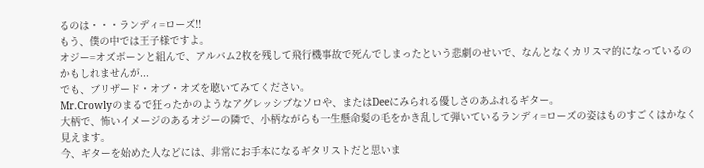るのは・・・ランディ=ローズ!!
もう、僕の中では王子様ですよ。
オジー=オズボーンと組んで、アルバム2枚を残して飛行機事故で死んでしまったという悲劇のせいで、なんとなくカリスマ的になっているのかもしれませんが...
でも、ブリザード・オブ・オズを聴いてみてください。
Mr.Crowlyのまるで狂ったかのようなアグレッシブなソロや、またはDeeにみられる優しさのあふれるギター。
大柄で、怖いイメージのあるオジーの隣で、小柄ながらも一生懸命髪の毛をかき乱して弾いているランディ=ローズの姿はものすごくはかなく見えます。
今、ギターを始めた人などには、非常にお手本になるギタリストだと思いま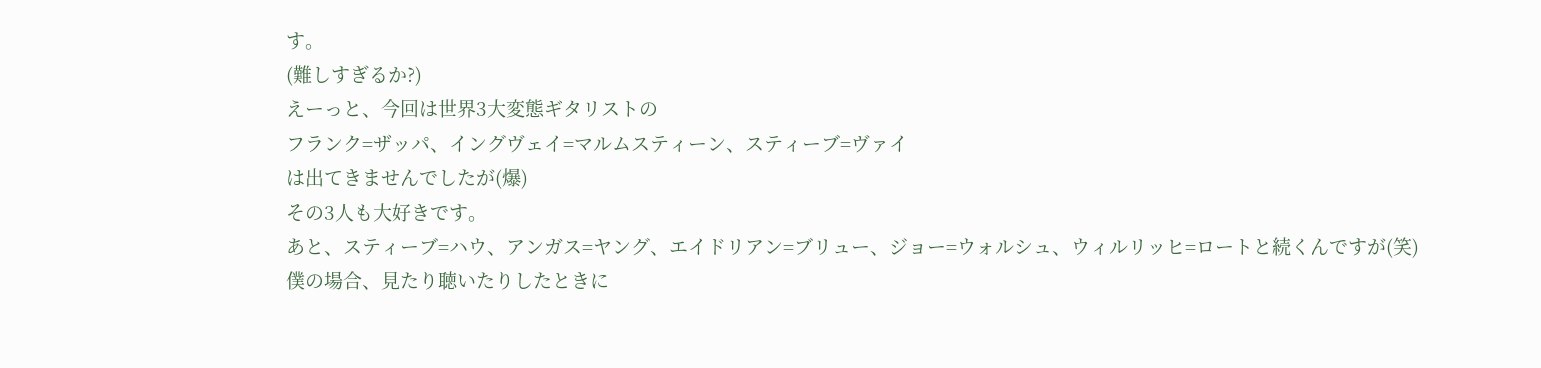す。
(難しすぎるか?)
えーっと、今回は世界3大変態ギタリストの
フランク=ザッパ、イングヴェイ=マルムスティーン、スティーブ=ヴァイ
は出てきませんでしたが(爆)
その3人も大好きです。
あと、スティーブ=ハウ、アンガス=ヤング、エイドリアン=ブリュー、ジョー=ウォルシュ、ウィルリッヒ=ロートと続くんですが(笑)
僕の場合、見たり聴いたりしたときに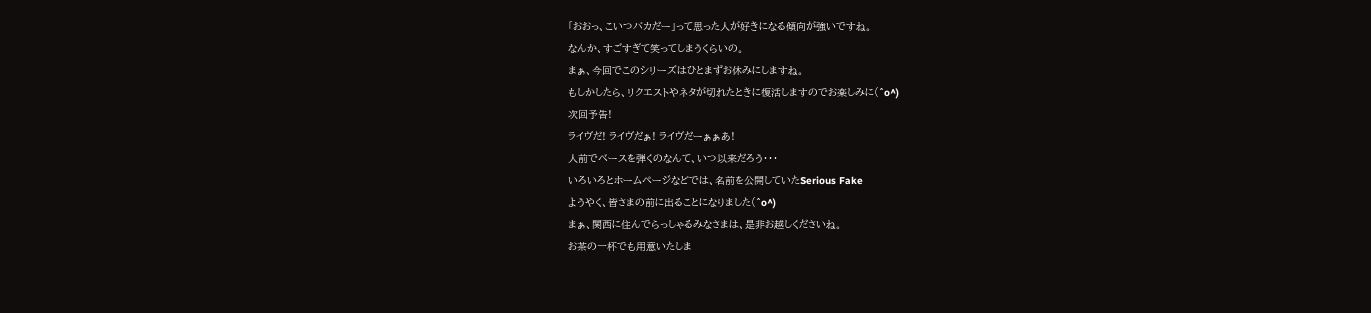「おおっ、こいつバカだー」って思った人が好きになる傾向が強いですね。
なんか、すごすぎて笑ってしまうくらいの。
まぁ、今回でこのシリーズはひとまずお休みにしますね。
もしかしたら、リクエストやネタが切れたときに復活しますのでお楽しみに(^o^)
次回予告!
ライヴだ! ライヴだぁ! ライヴだーぁぁあ!
人前でベースを弾くのなんて、いつ以来だろう・・・
いろいろとホームページなどでは、名前を公開していたSerious Fake
ようやく、皆さまの前に出ることになりました(^o^)
まぁ、関西に住んでらっしゃるみなさまは、是非お越しくださいね。
お茶の一杯でも用意いたしま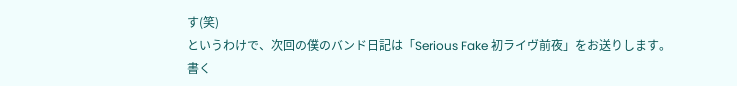す(笑)
というわけで、次回の僕のバンド日記は「Serious Fake 初ライヴ前夜」をお送りします。
書く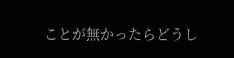ことが無かったらどうし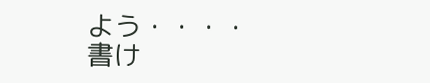よう・・・・
書け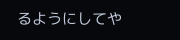るようにしてや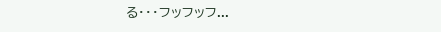る・・・フッフッフ...